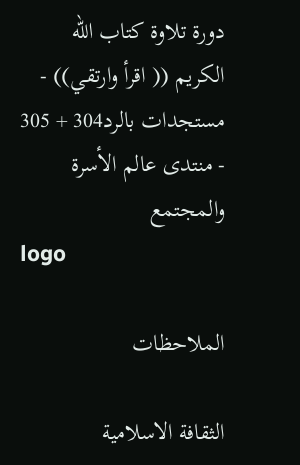دورة تلاوة كتاب الله الكريم (( اقرأ وارتقي)) - مستجدات بالرد304 + 305 - منتدى عالم الأسرة والمجتمع
logo

الملاحظات

الثقافة الاسلامية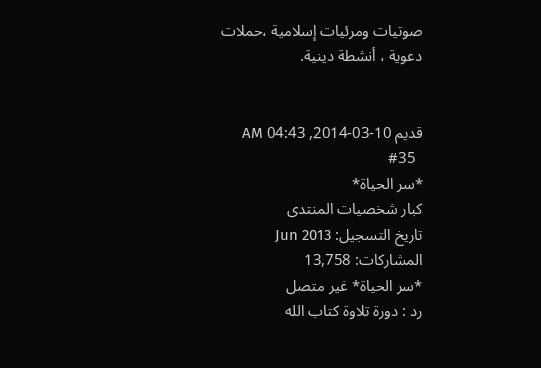صوتيات ومرئيات إسلامية ،حملات دعوية ، أنشطة دينية.


قديم 10-03-2014, 04:43 AM
  #35
*سر الحياة*
كبار شخصيات المنتدى
تاريخ التسجيل: Jun 2013
المشاركات: 13,758
*سر الحياة* غير متصل
رد : دورة تلاوة كتاب الله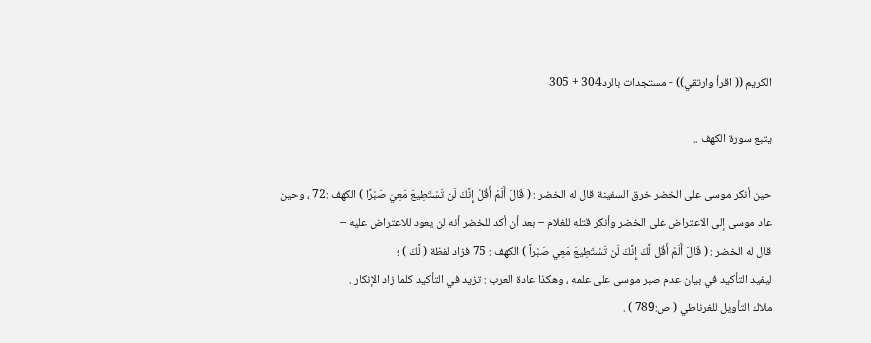الكريم (( اقرأ وارتقي)) - مستجدات بالرد304 + 305

يتبع سورة الكهف ..

حين أنكر موسى على الخضر خرق السفينة قال له الخضر : ( قَالَ أَلَمْ أَقُلْ إِنَّكَ لَن تَسْتَطِيعَ مَعِيَ صَبْرًا ) الكهف :72 ، وحين عاد موسى إلى الاعتراض على الخضر وأنكر قتله للغلام – بعد أن أكد للخضر أنه لن يعود للاعتراض عليه –
قال له الخضر : ( قَالَ أَلَمْ أَقُل لَّكَ إِنَّكَ لَن تَسْتَطِيعَ مَعِي صَبْراً ) الكهف : 75 فزاد لفظة ( لَّكَ ) ؛
ليفيد التأكيد في بيان عدم صبر موسى على علمه ، وهكذا عادة العرب : تزيد في التأكيد كلما زاد الإنكار .
ملاك التأويل للغرناطي ( ص:789 ) .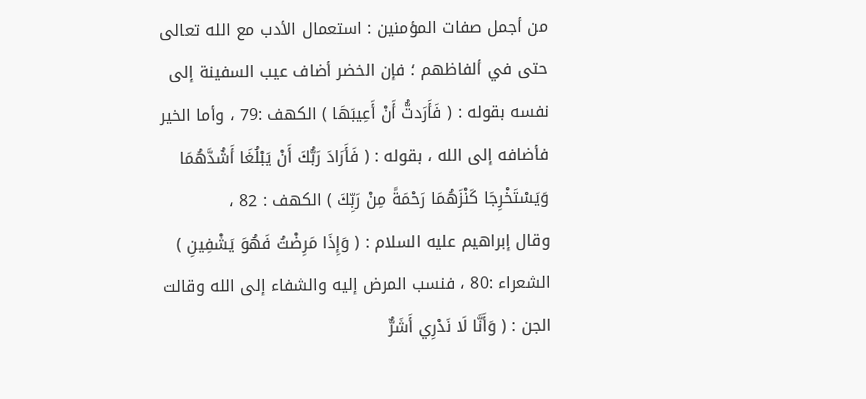من أجمل صفات المؤمنين : استعمال الأدب مع الله تعالى حتى في ألفاظهم ؛ فإن الخضر أضاف عيب السفينة إلى نفسه بقوله : ( فَأَرَدتُّ أَنْ أَعِيبَهَا ) الكهف :79 ، وأما الخير فأضافه إلى الله ، بقوله : ( فَأَرَادَ رَبُّكَ أَنْ يَبْلُغَا أَشُدَّهُمَا وَيَسْتَخْرِجَا كَنْزَهُمَا رَحْمَةً مِنْ رَبِّكَ ) الكهف : 82 ،
وقال إبراهيم عليه السلام : ( وَإِذَا مَرِضْتُ فَهُوَ يَشْفِينِ ) الشعراء :80 ، فنسب المرض إليه والشفاء إلى الله وقالت الجن : ( وَأَنَّا لَا نَدْرِي أَشَرٌّ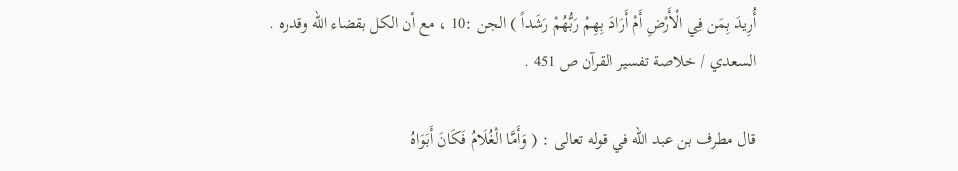أُرِيدَ بِمَن فِي الْأَرْضِ أَمْ أَرَادَ بِهِمْ رَبُّهُمْ رَشَداً ) الجن :10 ، مع أن الكل بقضاء الله وقدره .
السعدي / خلاصة تفسير القرآن ص 451 .

قال مطرف بن عبد الله في قوله تعالى : ( وَأَمَّا الْغُلَامُ فَكَانَ أَبَوَاهُ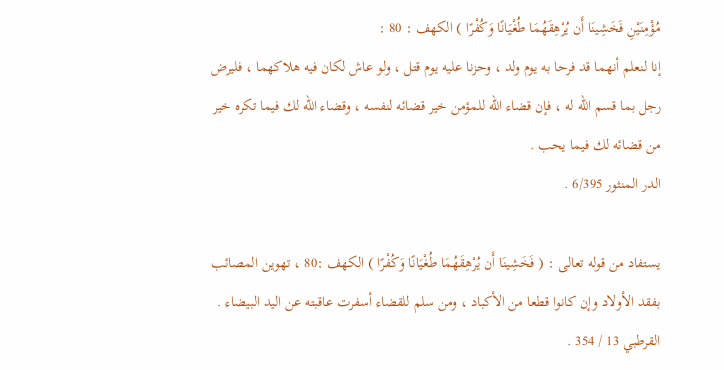مُؤْمِنَيْنِ فَخَشِينَا أَن يُرْهِقَهُمَا طُغْيَانًا وَكُفْرًا ) الكهف : 80 :
إنا لنعلم أنهما قد فرحا به يوم ولد ، وحزنا عليه يوم قتل ، ولو عاش لكان فيه هلاكهما ، فليرض رجل بما قسم الله له ، فإن قضاء الله للمؤمن خير قضائه لنفسه ، وقضاء الله لك فيما تكره خير من قضائه لك فيما يحب .
الدر المنثور 6/395 .

يستفاد من قوله تعالى : ( فَخَشِينَا أَن يُرْهِقَهُمَا طُغْيَانًا وَكُفْرًا ) الكهف :80 ، تهوين المصائب بفقد الأولاد وإن كانوا قطعا من الأكباد ، ومن سلم للقضاء أسفرت عاقبته عن اليد البيضاء .
القرطبي 13 / 354 .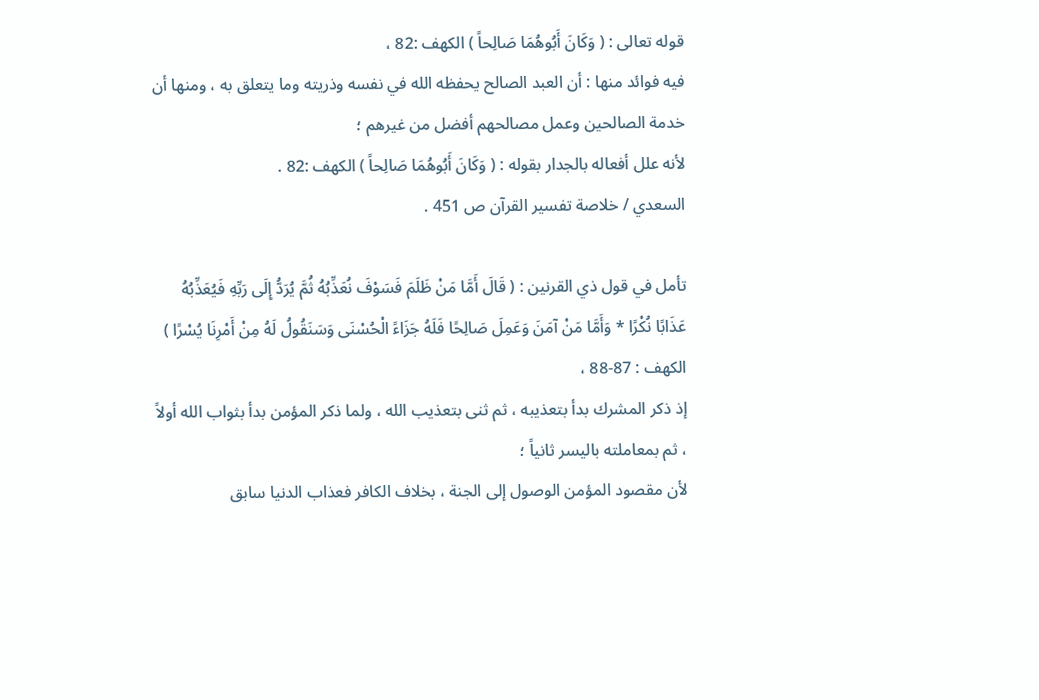قوله تعالى : ( وَكَانَ أَبُوهُمَا صَالِحاً ) الكهف :82 ،
فيه فوائد منها : أن العبد الصالح يحفظه الله في نفسه وذريته وما يتعلق به ، ومنها أن خدمة الصالحين وعمل مصالحهم أفضل من غيرهم ؛
لأنه علل أفعاله بالجدار بقوله : ( وَكَانَ أَبُوهُمَا صَالِحاً ) الكهف :82 .
السعدي / خلاصة تفسير القرآن ص 451 .

تأمل في قول ذي القرنين : ( قَالَ أَمَّا مَنْ ظَلَمَ فَسَوْفَ نُعَذِّبُهُ ثُمَّ يُرَدُّ إِلَى رَبِّهِ فَيُعَذِّبُهُ عَذَابًا نُكْرًا * وَأَمَّا مَنْ آمَنَ وَعَمِلَ صَالِحًا فَلَهُ جَزَاءً الْحُسْنَى وَسَنَقُولُ لَهُ مِنْ أَمْرِنَا يُسْرًا ) الكهف : 87-88 ،
إذ ذكر المشرك بدأ بتعذيبه ، ثم ثنى بتعذيب الله ، ولما ذكر المؤمن بدأ بثواب الله أولاً ، ثم بمعاملته باليسر ثانياً ؛
لأن مقصود المؤمن الوصول إلى الجنة ، بخلاف الكافر فعذاب الدنيا سابق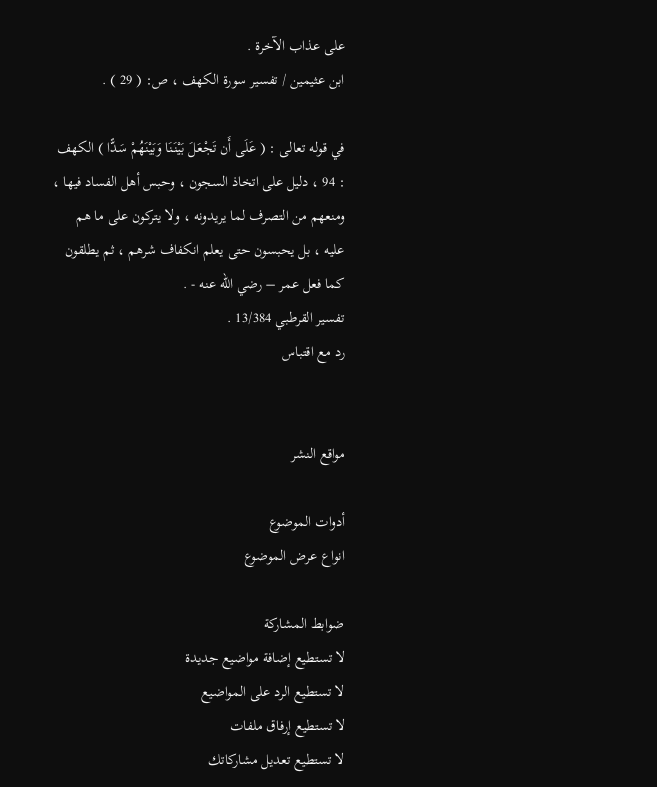على عذاب الآخرة .
ابن عثيمين / تفسير سورة الكهف ، ص: ( 29 ) .

في قوله تعالى : ( عَلَى أَن تَجْعَلَ بَيْنَنَا وَبَيْنَهُمْ سَدًّا ) الكهف : 94 ، دليل على اتخاذ السجون ، وحبس أهل الفساد فيها ،
ومنعهم من التصرف لما يريدونه ، ولا يتركون على ما هم عليه ، بل يحبسون حتى يعلم انكفاف شرهم ، ثم يطلقون كما فعل عمر – رضي الله عنه - .
تفسير القرطبي 13/384 .
رد مع اقتباس


مواقع النشر

أدوات الموضوع
انواع عرض الموضوع

ضوابط المشاركة
لا تستطيع إضافة مواضيع جديدة
لا تستطيع الرد على المواضيع
لا تستطيع إرفاق ملفات
لا تستطيع تعديل مشاركاتك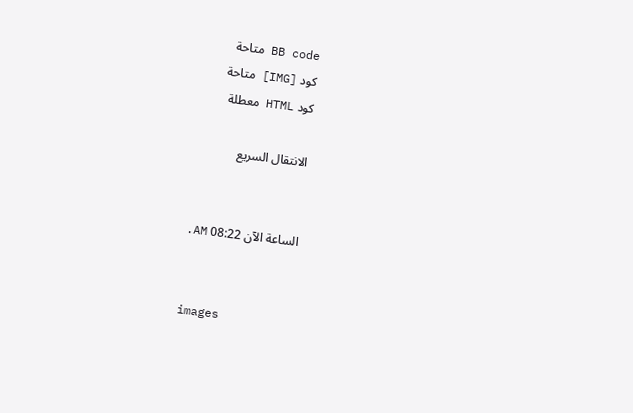BB code متاحة
كود [IMG] متاحة
كود HTML معطلة

الانتقال السريع


الساعة الآن 08:22 AM.


images